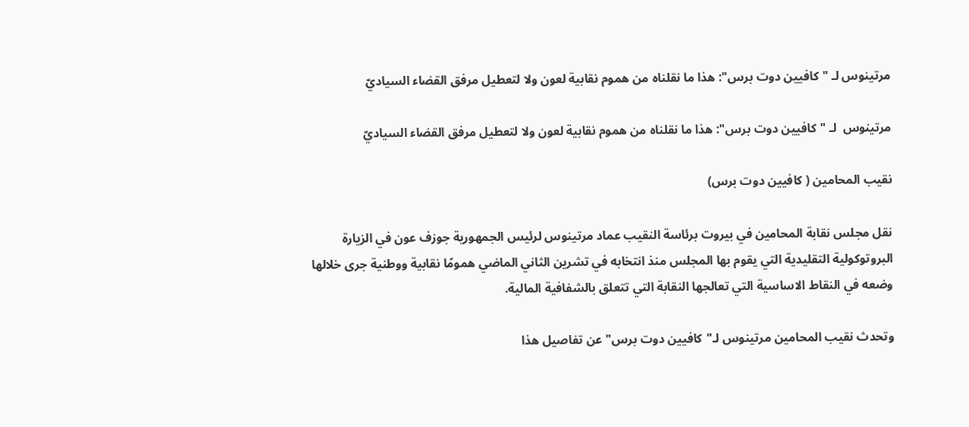مرتينوس لـ "كافيين دوت برس": هذا ما نقلناه من هموم نقابية لعون ولا لتعطيل مرفق القضاء السياديّ

مرتينوس  لـ "كافيين دوت برس": هذا ما نقلناه من هموم نقابية لعون ولا لتعطيل مرفق القضاء السياديّ

نقيب المحامين ( كافيين دوت برس)

نقل مجلس نقابة المحامين في بيروت برئاسة النقيب عماد مرتينوس لرئيس الجمهورية جوزف عون في الزيارة البروتوكولية التقليدية التي يقوم بها المجلس منذ انتخابه في تشرين الثاني الماضي همومًا نقابية ووطنية جرى خلالها وضعه في النقاط الاساسية التي تعالجها النقابة التي تتعلق بالشفافية المالية.

وتحدث نقيب المحامين مرتينوس لـ"كافيين دوت برس" عن تفاصيل هذا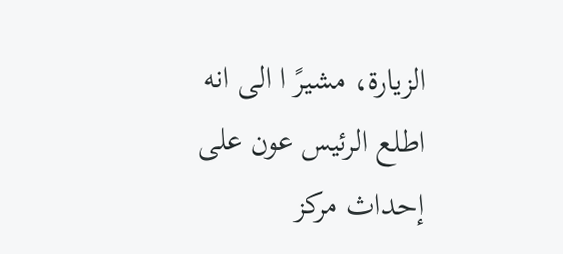الزيارة، مشيرً ا الى انه اطلع الرئيس عون على إحداث مركز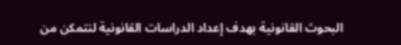البحوث القانونية بهدف إعداد الدراسات القانونية لنتمكن من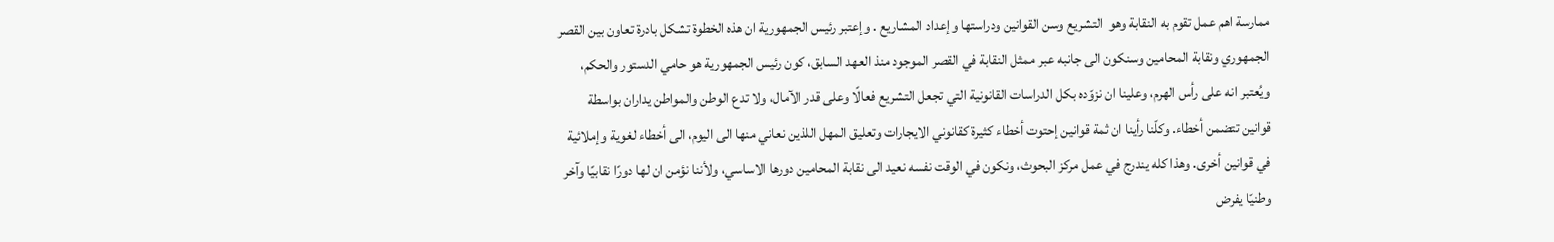ممارسة اهم عمل تقوم به النقابة وهو  التشريع وسن القوانين ودراستها وإعداد المشاريع . وإعتبر رئيس الجمهورية ان هذه الخطوة تشكل بادرة تعاون بين القصر الجمهوري ونقابة المحامين وسنكون الى جانبه عبر ممثل النقابة في القصر الموجود منذ العهد السابق، كون رئيس الجمهورية هو حامي الدستور والحكم، ويُعتبر انه على رأس الهرم، وعلينا ان نزوّده بكل الدراسات القانونية التي تجعل التشريع فعالًا وعلى قدر الآمال، ولا تدع الوطن والمواطن يداران بواسطة قوانين تتضمن أخطاء. وكلّنا رأينا ان ثمة قوانين إحتوت أخطاء كثيرة كقانوني الايجارات وتعليق المهل اللذين نعاني منها الى اليوم، الى أخطاء لغوية وإملائية في قوانين أخرى. وهذا كله يندرج في عمل مركز البحوث، ونكون في الوقت نفسه نعيد الى نقابة المحامين دورها الاساسي، ولأننا نؤمن ان لها دورًا نقابيًا وآخر وطنيّا يفرض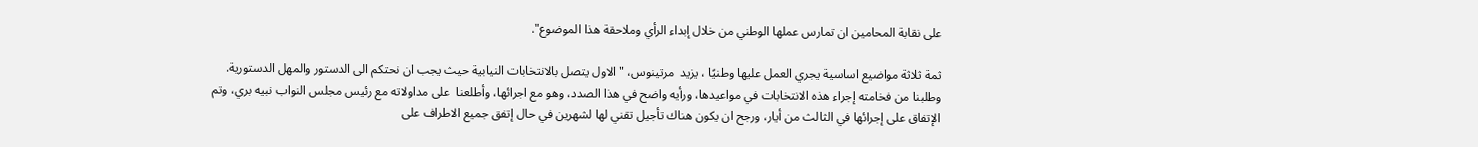على نقابة المحامين ان تمارس عملها الوطني من خلال إبداء الرأي وملاحقة هذا الموضوع".

ثمة ثلاثة مواضيع اساسية يجري العمل عليها وطنيًا ، يزيد  مرتينوس، "الاول يتصل بالانتخابات النيابية حيث يجب ان نحتكم الى الدستور والمهل الدستورية. وطلبنا من فخامته إجراء هذه الانتخابات في مواعيدها، ورأيه واضح في هذا الصدد، وهو مع اجرائها، وأطلعنا  على مداولاته مع رئيس مجلس النواب نبيه بري، وتم الإتفاق على إجرائها في الثالث من أيار، ورجح ان يكون هناك تأجيل تقني لها لشهرين في حال إتفق جميع الاطراف على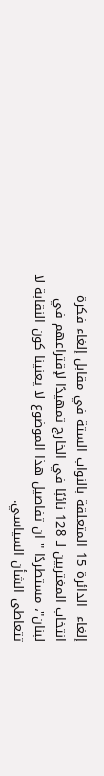إلغاء  الدائرة 15 المتعلقة بالنواب الستة في مقابل إلغاء فكرة انتخاب المغتربين لـ 128 نائبًا في الخارج تمهيدًا لإقتراعهم في لبنان"، مستطردًا " ان تفاصيل هذا الموضوع لا يعنينا كون النقابة لا تتعاطى الشأن السياسي.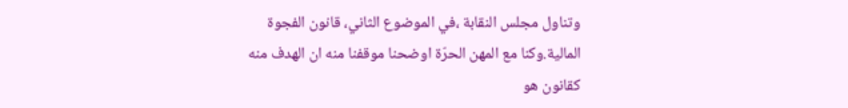وتناول مجلس النقابة ،في الموضوع الثاني، قانون الفجوة المالية.وكنا مع المهن الحرّة اوضحنا موقفنا منه ان الهدف منه كقانون هو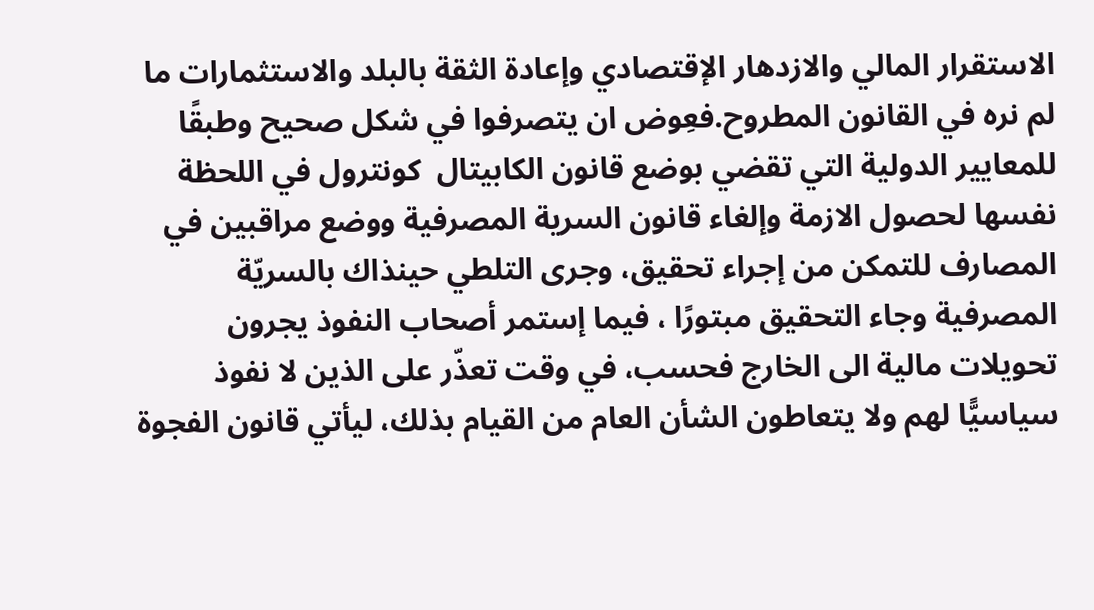الاستقرار المالي والازدهار الإقتصادي وإعادة الثقة بالبلد والاستثمارات ما لم نره في القانون المطروح.فعِوض ان يتصرفوا في شكل صحيح وطبقًا للمعايير الدولية التي تقضي بوضع قانون الكابيتال  كونترول في اللحظة نفسها لحصول الازمة وإلغاء قانون السرية المصرفية ووضع مراقبين في المصارف للتمكن من إجراء تحقيق، وجرى التلطي حينذاك بالسريّة المصرفية وجاء التحقيق مبتورًا ، فيما إستمر أصحاب النفوذ يجرون تحويلات مالية الى الخارج فحسب، في وقت تعذّر على الذين لا نفوذ سياسيًّا لهم ولا يتعاطون الشأن العام من القيام بذلك، ليأتي قانون الفجوة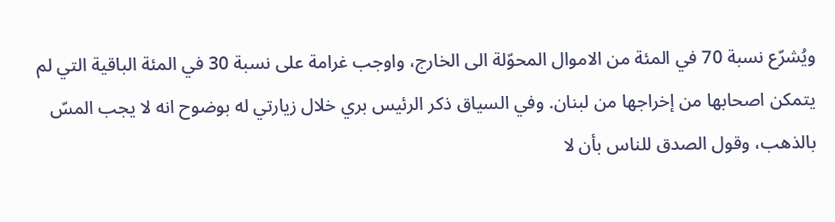ويُشرّع نسبة 70 في المئة من الاموال المحوّلة الى الخارج، واوجب غرامة على نسبة 30 في المئة الباقية التي لم يتمكن اصحابها من إخراجها من لبنان. وفي السياق ذكر الرئيس بري خلال زيارتي له بوضوح انه لا يجب المسّ بالذهب، وقول الصدق للناس بأن لا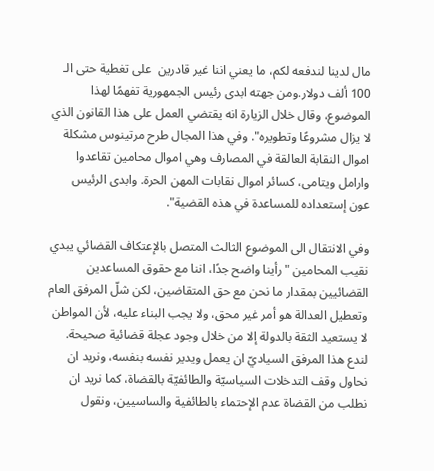مال لدينا لندفعه لكم، ما يعني اننا غير قادرين  على تغطية حتى الـ 100 ألف دولار.ومن جهته ابدى رئيس الجمهورية تفهمًا لهذا الموضوع، وقال خلال الزيارة انه يقتضي العمل على هذا القانون الذي لا يزال مشروعًا وتطويره". وفي هذا المجال طرح مرتينوس مشكلة اموال النقابة العالقة في المصارف وهي اموال محامين تقاعدوا وارامل ويتامى، كسائر اموال نقابات المهن الحرة. وابدى الرئيس عون إستعداده للمساعدة في هذه القضية".

وفي الانتقال الى الموضوع الثالث المتصل بالإعتكاف القضائي يبدي نقيب المحامين " رأينا واضح جدًا، اننا مع حقوق المساعدين القضائيين بمقدار ما نحن مع حق المتقاضين، لكن شلّ المرفق العام وتعطيل العدالة هو أمر غير محق، ولا يجب البناء عليه، لأن المواطن لا يستعيد الثقة بالدولة إلا من خلال وجود عجلة قضائية صحيحة. لندع هذا المرفق السياديّ ان يعمل ويدير نفسه بنفسه، ونريد ان نحاول وقف التدخلات السياسيّة والطائفيّة بالقضاة، كما نريد ان نطلب من القضاة عدم الإحتماء بالطائفية والساسيين، ونقول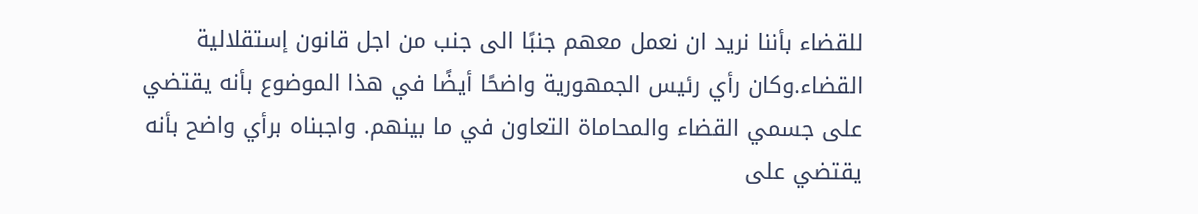للقضاء بأننا نريد ان نعمل معهم جنبًا الى جنب من اجل قانون إستقلالية القضاء.وكان رأي رئيس الجمهورية واضحًا أيضًا في هذا الموضوع بأنه يقتضي على جسمي القضاء والمحاماة التعاون في ما بينهم. واجبناه برأي واضح بأنه يقتضي على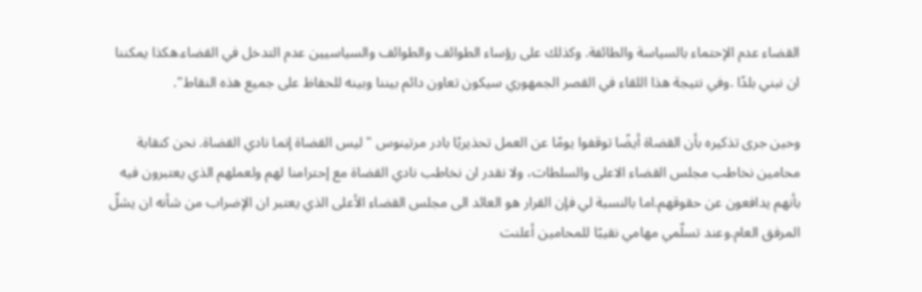القضاء عدم الإحتماء بالسياسة والطائفة. وكذلك على رؤساء الطوائف والطوائف والسياسيين عدم التدخل في القضاء.هكذا يمكننا ان نبني بلدًا .وفي نتيجة هذا اللقاء في القصر الجمهوري سيكون تعاون دائم بيننا وبينه للحفاظ على جميع هذه النقاط".

وحين جرى تذكيره بأن القضاة أيضًا توقفوا يومًا عن العمل تحذيريًا بادر مرتينوس " ليس القضاة إنما نادي القضاة. نحن كنقابة محامين نخاطب مجلس القضاء الاعلى والسلطات، ولا نقدر ان نخاطب نادي القضاة مع إحترامنا لهم ولعملهم الذي يعتبرون فيه بأنهم يدافعون عن حقوقهم.اما بالنسبة لي فإن القرار هو العائد الى مجلس القضاء الأعلى الذي يعتبر ان الإضراب من شأنه ان يشلّ المرفق العام.وعند تسلّمي مهامي نقيبًا للمحامين أعلنت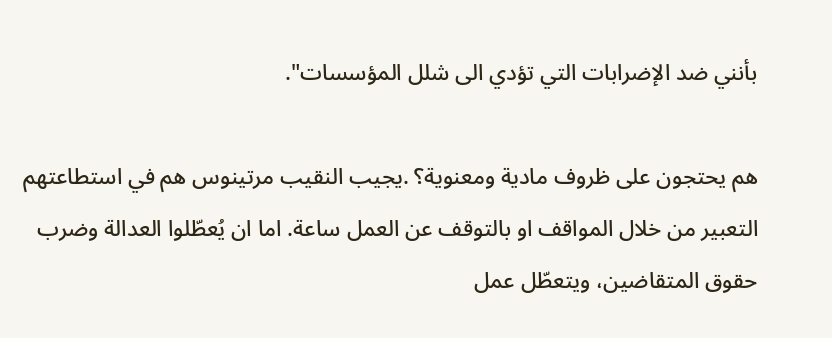بأنني ضد الإضرابات التي تؤدي الى شلل المؤسسات".

هم يحتجون على ظروف مادية ومعنوية؟ .يجيب النقيب مرتينوس هم في استطاعتهم التعبير من خلال المواقف او بالتوقف عن العمل ساعة. اما ان يُعطّلوا العدالة وضرب حقوق المتقاضين، ويتعطّل عمل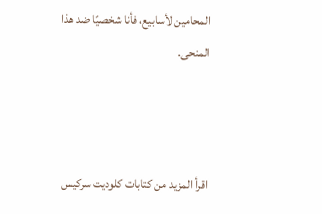المحامين لأسابيع، فأنا شخصيًا ضد هذا المنحى.



اقرأ المزيد من كتابات كلوديت سركيس